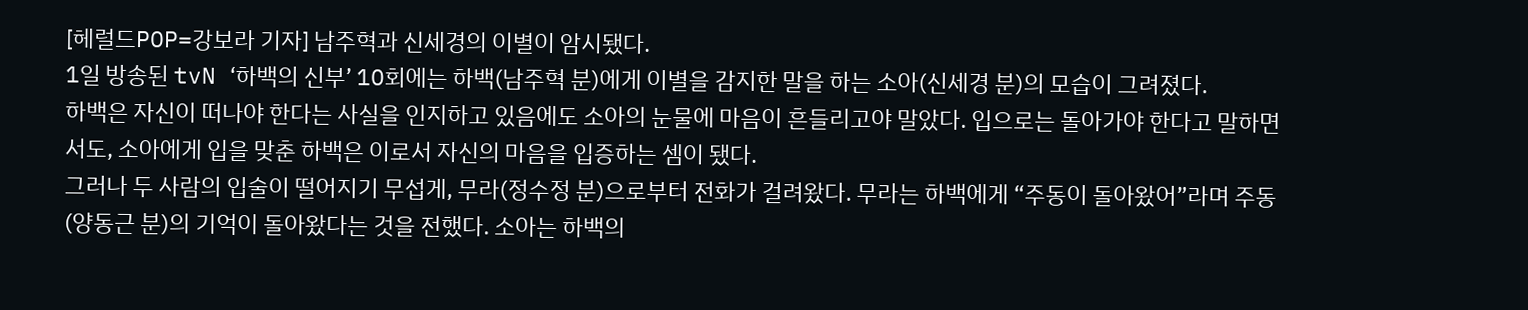[헤럴드POP=강보라 기자] 남주혁과 신세경의 이별이 암시됐다.
1일 방송된 tvN ‘하백의 신부’ 10회에는 하백(남주혁 분)에게 이별을 감지한 말을 하는 소아(신세경 분)의 모습이 그려졌다.
하백은 자신이 떠나야 한다는 사실을 인지하고 있음에도 소아의 눈물에 마음이 흔들리고야 말았다. 입으로는 돌아가야 한다고 말하면서도, 소아에게 입을 맞춘 하백은 이로서 자신의 마음을 입증하는 셈이 됐다.
그러나 두 사람의 입술이 떨어지기 무섭게, 무라(정수정 분)으로부터 전화가 걸려왔다. 무라는 하백에게 “주동이 돌아왔어”라며 주동(양동근 분)의 기억이 돌아왔다는 것을 전했다. 소아는 하백의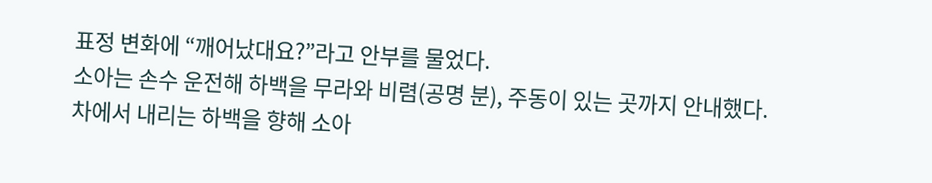표정 변화에 “깨어났대요?”라고 안부를 물었다.
소아는 손수 운전해 하백을 무라와 비렴(공명 분), 주동이 있는 곳까지 안내했다. 차에서 내리는 하백을 향해 소아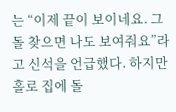는 “이제 끝이 보이네요. 그 돌 찾으면 나도 보여줘요”라고 신석을 언급했다. 하지만 홀로 집에 돌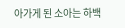아가게 된 소아는 하백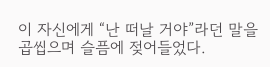이 자신에게 “난 떠날 거야”라던 말을 곱씹으며 슬픔에 젖어들었다.